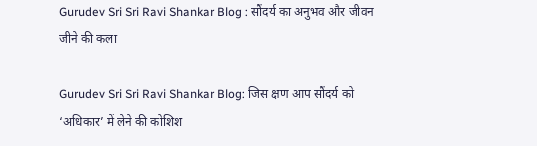Gurudev Sri Sri Ravi Shankar Blog : सौंदर्य का अनुभव और जीवन जीने की कला

Gurudev Sri Sri Ravi Shankar Blog: जिस क्षण आप सौंदर्य को ‘अधिकार’ में लेने की कोशिश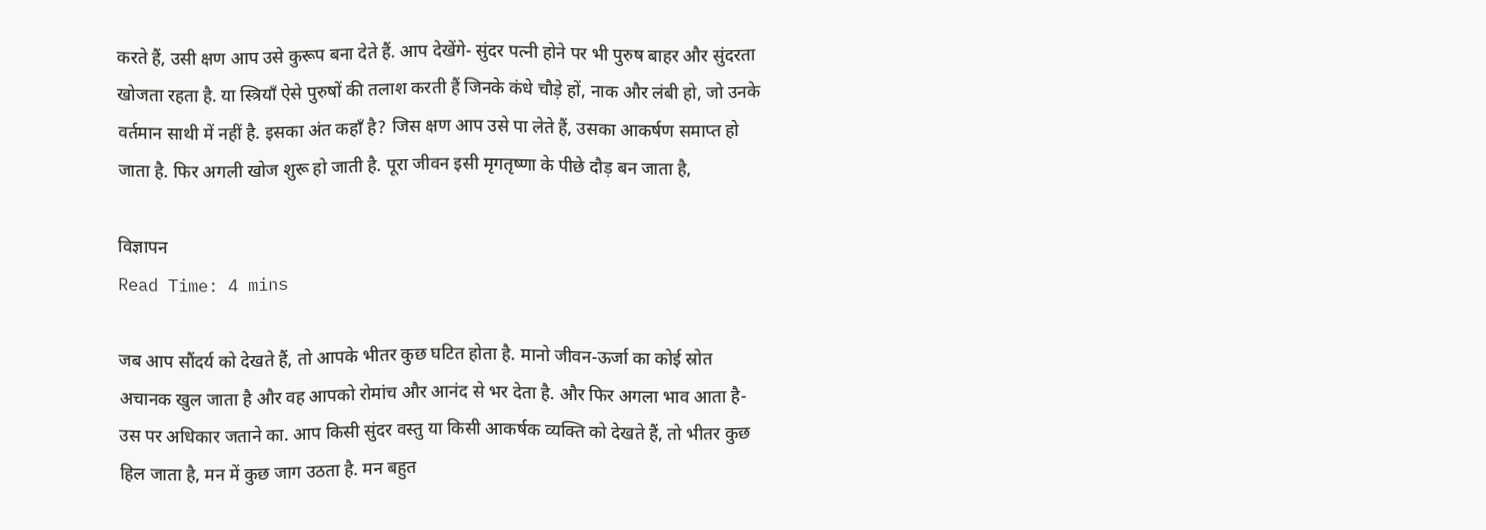करते हैं, उसी क्षण आप उसे कुरूप बना देते हैं. आप देखेंगे- सुंदर पत्नी होने पर भी पुरुष बाहर और सुंदरता खोजता रहता है. या स्त्रियाँ ऐसे पुरुषों की तलाश करती हैं जिनके कंधे चौड़े हों, नाक और लंबी हो, जो उनके वर्तमान साथी में नहीं है. इसका अंत कहाँ है? जिस क्षण आप उसे पा लेते हैं, उसका आकर्षण समाप्त हो जाता है. फिर अगली खोज शुरू हो जाती है. पूरा जीवन इसी मृगतृष्णा के पीछे दौड़ बन जाता है,

विज्ञापन
Read Time: 4 mins

जब आप सौंदर्य को देखते हैं, तो आपके भीतर कुछ घटित होता है. मानो जीवन-ऊर्जा का कोई स्रोत अचानक खुल जाता है और वह आपको रोमांच और आनंद से भर देता है. और फिर अगला भाव आता है- उस पर अधिकार जताने का. आप किसी सुंदर वस्तु या किसी आकर्षक व्यक्ति को देखते हैं, तो भीतर कुछ हिल जाता है, मन में कुछ जाग उठता है. मन बहुत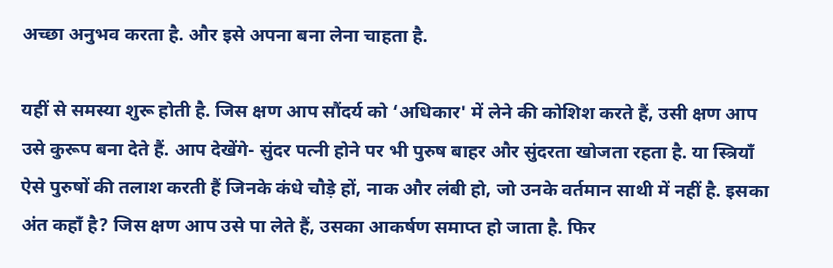अच्छा अनुभव करता है. और इसे अपना बना लेना चाहता है.

यहीं से समस्या शुरू होती है. जिस क्षण आप सौंदर्य को ‘अधिकार' में लेने की कोशिश करते हैं, उसी क्षण आप उसे कुरूप बना देते हैं. आप देखेंगे- सुंदर पत्नी होने पर भी पुरुष बाहर और सुंदरता खोजता रहता है. या स्त्रियाँ ऐसे पुरुषों की तलाश करती हैं जिनके कंधे चौड़े हों, नाक और लंबी हो, जो उनके वर्तमान साथी में नहीं है. इसका अंत कहाँ है? जिस क्षण आप उसे पा लेते हैं, उसका आकर्षण समाप्त हो जाता है. फिर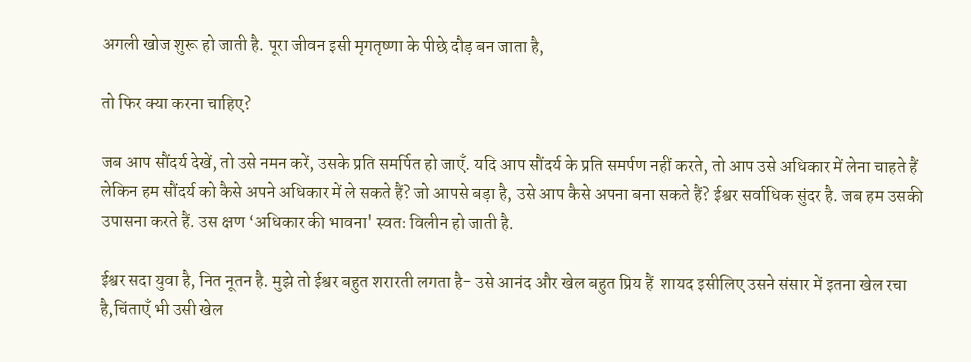अगली खोज शुरू हो जाती है. पूरा जीवन इसी मृगतृष्णा के पीछे दौड़ बन जाता है,

तो फिर क्या करना चाहिए?

जब आप सौंदर्य देखें, तो उसे नमन करें, उसके प्रति समर्पित हो जाएँ. यदि आप सौंदर्य के प्रति समर्पण नहीं करते, तो आप उसे अधिकार में लेना चाहते हैं लेकिन हम सौंदर्य को कैसे अपने अधिकार में ले सकते हैं? जो आपसे बड़ा है, उसे आप कैसे अपना बना सकते हैं? ईश्वर सर्वाधिक सुंदर है. जब हम उसकी उपासना करते हैं. उस क्षण ‘अधिकार की भावना' स्वतः विलीन हो जाती है.

ईश्वर सदा युवा है, नित नूतन है. मुझे तो ईश्वर बहुत शरारती लगता है- उसे आनंद और खेल बहुत प्रिय हैं  शायद इसीलिए उसने संसार में इतना खेल रचा है,चिंताएँ भी उसी खेल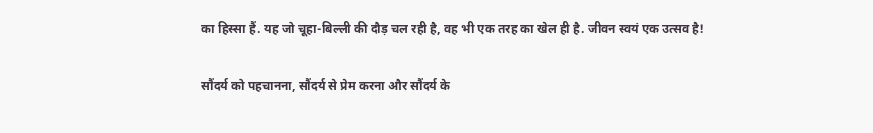का हिस्सा हैं. यह जो चूहा-बिल्ली की दौड़ चल रही है, वह भी एक तरह का खेल ही है. जीवन स्वयं एक उत्सव है!

सौंदर्य को पहचानना, सौंदर्य से प्रेम करना और सौंदर्य के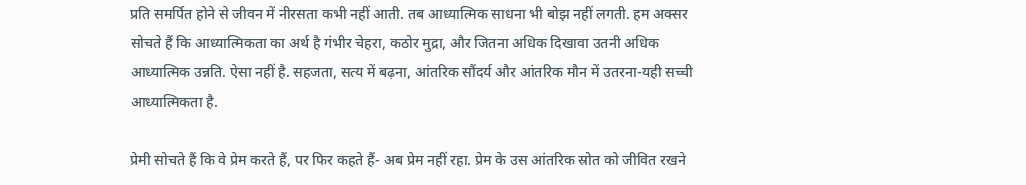प्रति समर्पित होने से जीवन में नीरसता कभी नहीं आती. तब आध्यात्मिक साधना भी बोझ नहीं लगती. हम अक्सर सोचते हैं कि आध्यात्मिकता का अर्थ है गंभीर चेहरा, कठोर मुद्रा, और जितना अधिक दिखावा उतनी अधिक आध्यात्मिक उन्नति. ऐसा नहीं है. सहजता, सत्य में बढ़ना, आंतरिक सौंदर्य और आंतरिक मौन में उतरना-यही सच्ची आध्यात्मिकता है.

प्रेमी सोचते हैं कि वे प्रेम करते हैं, पर फिर कहते हैं- अब प्रेम नहीं रहा. प्रेम के उस आंतरिक स्रोत को जीवित रखने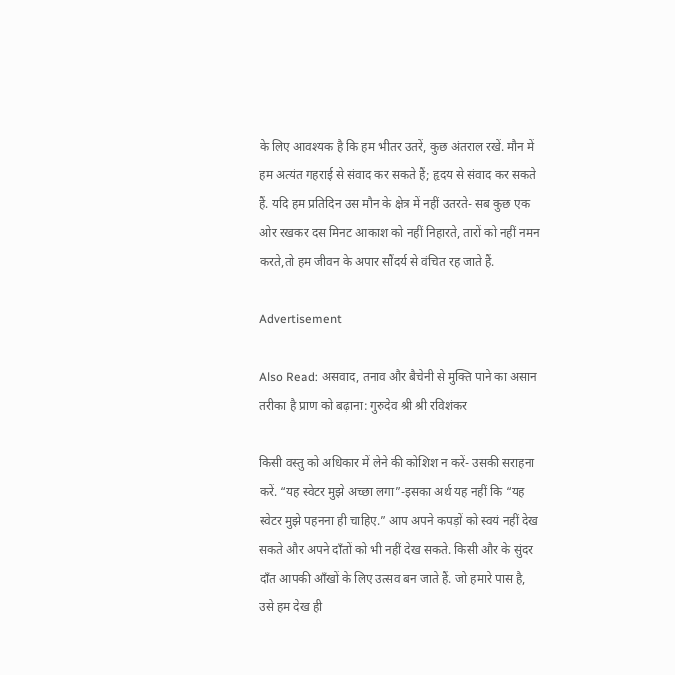के लिए आवश्यक है कि हम भीतर उतरें, कुछ अंतराल रखें. मौन में हम अत्यंत गहराई से संवाद कर सकते हैं; हृदय से संवाद कर सकते हैं. यदि हम प्रतिदिन उस मौन के क्षेत्र में नहीं उतरते- सब कुछ एक ओर रखकर दस मिनट आकाश को नहीं निहारते, तारों को नहीं नमन करते,तो हम जीवन के अपार सौंदर्य से वंचित रह जाते हैं.

Advertisement

Also Read: असवाद, तनाव और बैचेनी से मुक्ति पाने का असान तरीका है प्राण को बढ़ाना: गुरुदेव श्री श्री रविशंकर

किसी वस्तु को अधिकार में लेने की कोशिश न करें- उसकी सराहना करें. “यह स्वेटर मुझे अच्छा लगा”-इसका अर्थ यह नहीं कि “यह स्वेटर मुझे पहनना ही चाहिए.” आप अपने कपड़ों को स्वयं नहीं देख सकते और अपने दाँतों को भी नहीं देख सकते. किसी और के सुंदर दाँत आपकी आँखों के लिए उत्सव बन जाते हैं. जो हमारे पास है, उसे हम देख ही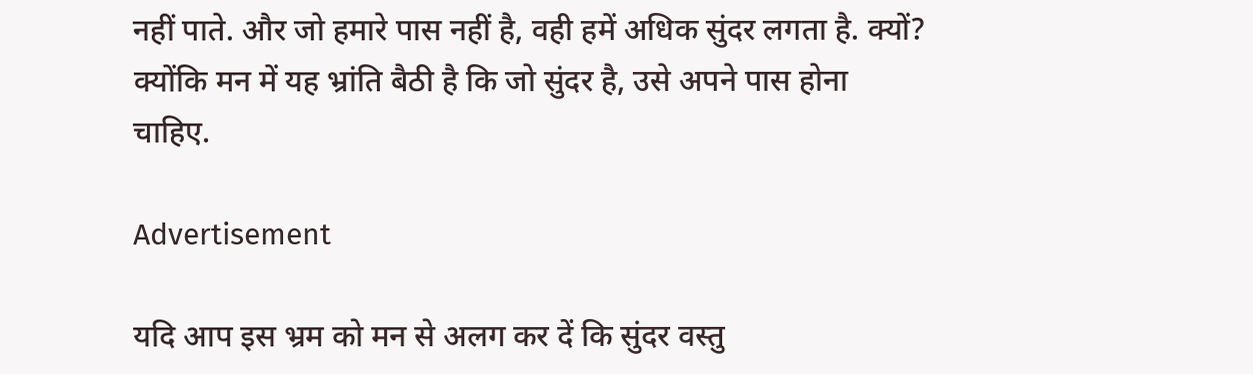नहीं पाते. और जो हमारे पास नहीं है, वही हमें अधिक सुंदर लगता है. क्यों? क्योंकि मन में यह भ्रांति बैठी है कि जो सुंदर है, उसे अपने पास होना चाहिए.

Advertisement

यदि आप इस भ्रम को मन से अलग कर दें कि सुंदर वस्तु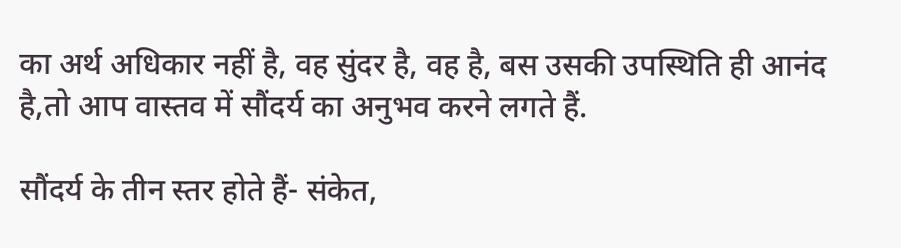का अर्थ अधिकार नहीं है, वह सुंदर है, वह है, बस उसकी उपस्थिति ही आनंद है,तो आप वास्तव में सौंदर्य का अनुभव करने लगते हैं.

सौंदर्य के तीन स्तर होते हैं- संकेत,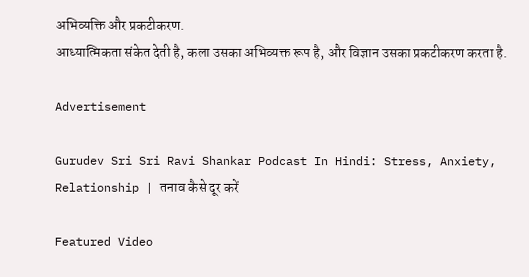अभिव्यक्ति और प्रकटीकरण.
आध्यात्मिकता संकेत देती है, कला उसका अभिव्यक्त रूप है, और विज्ञान उसका प्रकटीकरण करता है.

Advertisement

Gurudev Sri Sri Ravi Shankar Podcast In Hindi: Stress, Anxiety, Relationship | तनाव कैसे दूर करें

Featured Video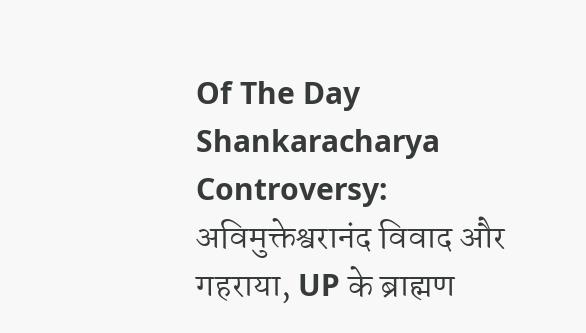Of The Day
Shankaracharya Controversy: अविमुक्तेश्वरानंद विवाद और गहराया, UP के ब्राह्मण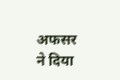अफसर ने दिया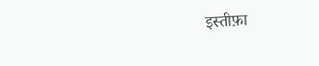इस्तीफ़ा